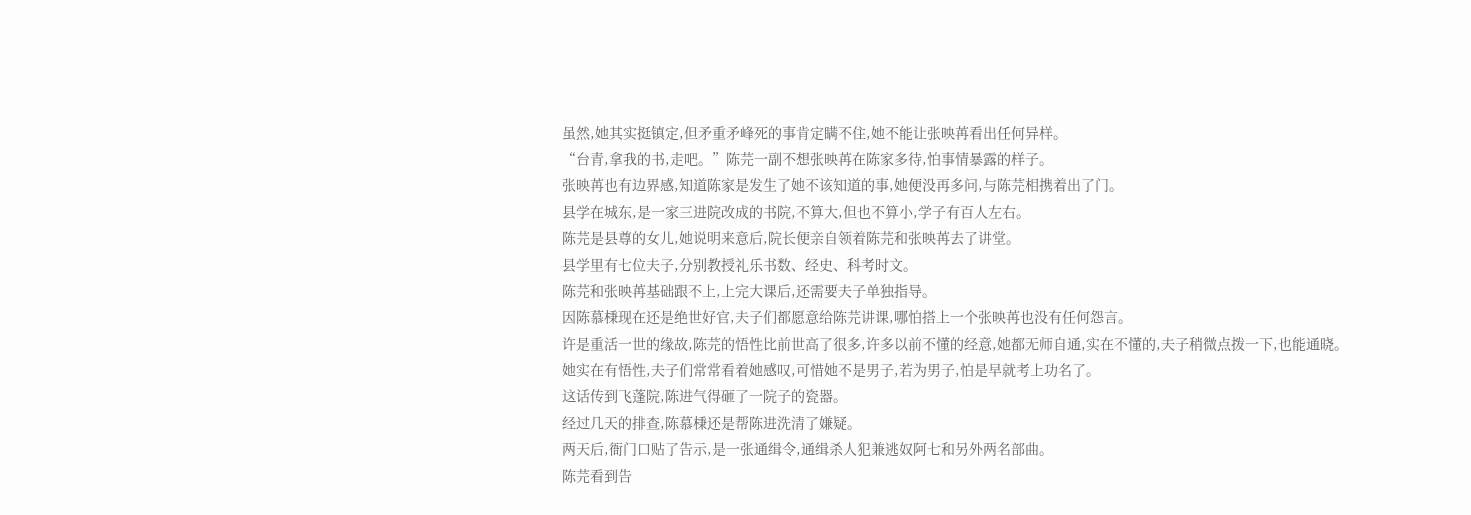虽然,她其实挺镇定,但矛重矛峰死的事肯定瞒不住,她不能让张映苒看出任何异样。
“台青,拿我的书,走吧。”陈芫一副不想张映苒在陈家多待,怕事情暴露的样子。
张映苒也有边界感,知道陈家是发生了她不该知道的事,她便没再多问,与陈芫相携着出了门。
县学在城东,是一家三进院改成的书院,不算大,但也不算小,学子有百人左右。
陈芫是县尊的女儿,她说明来意后,院长便亲自领着陈芫和张映苒去了讲堂。
县学里有七位夫子,分别教授礼乐书数、经史、科考时文。
陈芫和张映苒基础跟不上,上完大课后,还需要夫子单独指导。
因陈慕棅现在还是绝世好官,夫子们都愿意给陈芫讲课,哪怕搭上一个张映苒也没有任何怨言。
许是重活一世的缘故,陈芫的悟性比前世高了很多,许多以前不懂的经意,她都无师自通,实在不懂的,夫子稍微点拨一下,也能通晓。
她实在有悟性,夫子们常常看着她感叹,可惜她不是男子,若为男子,怕是早就考上功名了。
这话传到飞蓬院,陈进气得砸了一院子的瓷器。
经过几天的排查,陈慕棅还是帮陈进洗清了嫌疑。
两天后,衙门口贴了告示,是一张通缉令,通缉杀人犯兼逃奴阿七和另外两名部曲。
陈芫看到告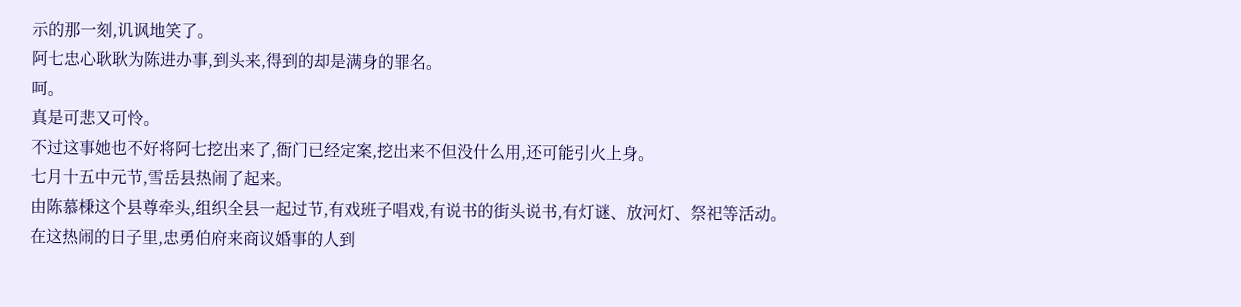示的那一刻,讥讽地笑了。
阿七忠心耿耿为陈进办事,到头来,得到的却是满身的罪名。
呵。
真是可悲又可怜。
不过这事她也不好将阿七挖出来了,衙门已经定案,挖出来不但没什么用,还可能引火上身。
七月十五中元节,雪岳县热闹了起来。
由陈慕棅这个县尊牵头,组织全县一起过节,有戏班子唱戏,有说书的街头说书,有灯谜、放河灯、祭祀等活动。
在这热闹的日子里,忠勇伯府来商议婚事的人到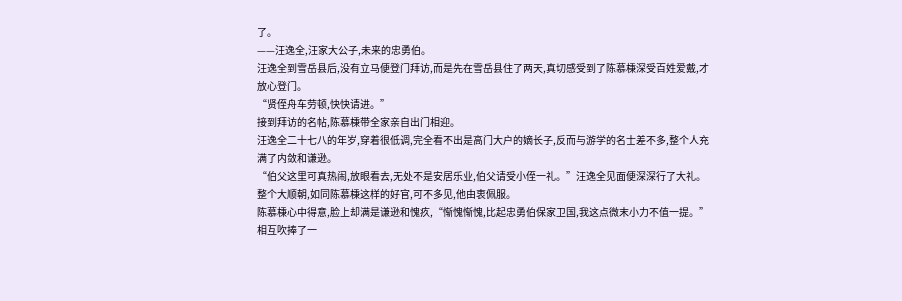了。
——汪逸全,汪家大公子,未来的忠勇伯。
汪逸全到雪岳县后,没有立马便登门拜访,而是先在雪岳县住了两天,真切感受到了陈慕棅深受百姓爱戴,才放心登门。
“贤侄舟车劳顿,快快请进。”
接到拜访的名帖,陈慕棅带全家亲自出门相迎。
汪逸全二十七八的年岁,穿着很低调,完全看不出是高门大户的嫡长子,反而与游学的名士差不多,整个人充满了内敛和谦逊。
“伯父这里可真热闹,放眼看去,无处不是安居乐业,伯父请受小侄一礼。”汪逸全见面便深深行了大礼。
整个大顺朝,如同陈慕棅这样的好官,可不多见,他由衷佩服。
陈慕棅心中得意,脸上却满是谦逊和愧疚,“惭愧惭愧,比起忠勇伯保家卫国,我这点微末小力不值一提。”
相互吹捧了一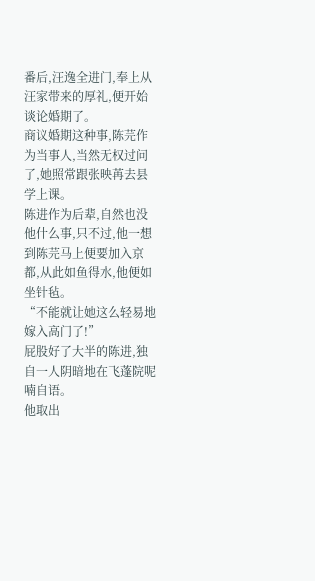番后,汪逸全进门,奉上从汪家带来的厚礼,便开始谈论婚期了。
商议婚期这种事,陈芫作为当事人,当然无权过问了,她照常跟张映苒去县学上课。
陈进作为后辈,自然也没他什么事,只不过,他一想到陈芫马上便要加入京都,从此如鱼得水,他便如坐针毡。
“不能就让她这么轻易地嫁入高门了!”
屁股好了大半的陈进,独自一人阴暗地在飞蓬院呢喃自语。
他取出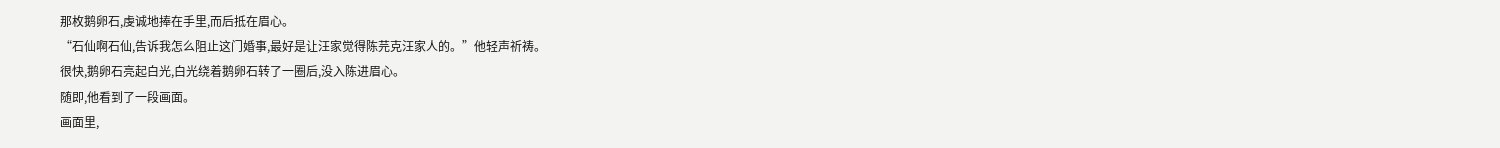那枚鹅卵石,虔诚地捧在手里,而后抵在眉心。
“石仙啊石仙,告诉我怎么阻止这门婚事,最好是让汪家觉得陈芫克汪家人的。”他轻声祈祷。
很快,鹅卵石亮起白光,白光绕着鹅卵石转了一圈后,没入陈进眉心。
随即,他看到了一段画面。
画面里,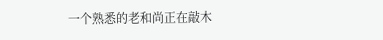一个熟悉的老和尚正在敲木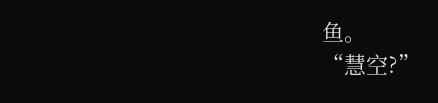鱼。
“慧空?”